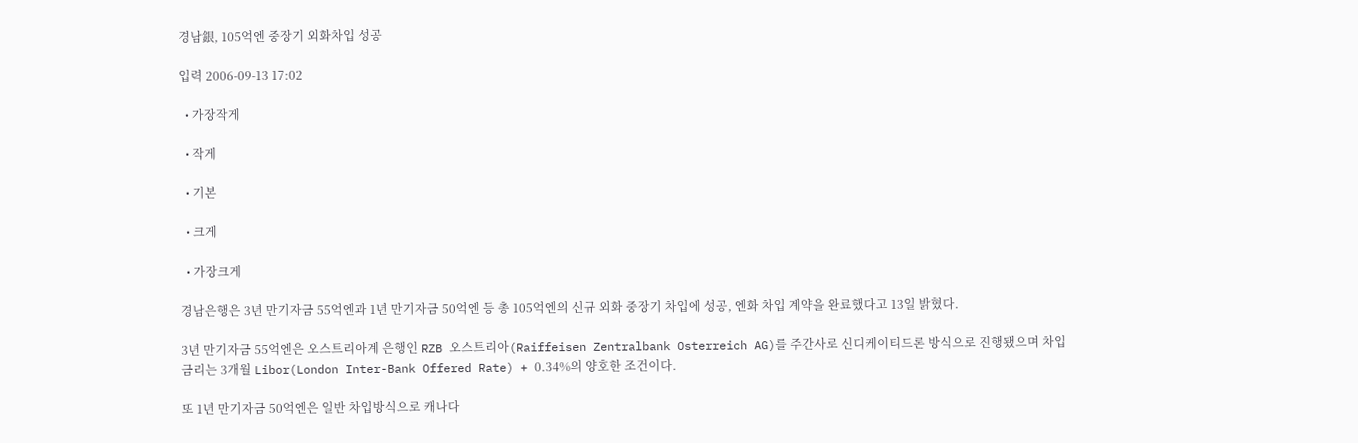경남銀, 105억엔 중장기 외화차입 성공

입력 2006-09-13 17:02

  • 가장작게

  • 작게

  • 기본

  • 크게

  • 가장크게

경남은행은 3년 만기자금 55억엔과 1년 만기자금 50억엔 등 총 105억엔의 신규 외화 중장기 차입에 성공, 엔화 차입 계약을 완료했다고 13일 밝혔다.

3년 만기자금 55억엔은 오스트리아계 은행인 RZB 오스트리아(Raiffeisen Zentralbank Osterreich AG)를 주간사로 신디케이티드론 방식으로 진행됐으며 차입금리는 3개월 Libor(London Inter-Bank Offered Rate) + 0.34%의 양호한 조건이다.

또 1년 만기자금 50억엔은 일반 차입방식으로 캐나다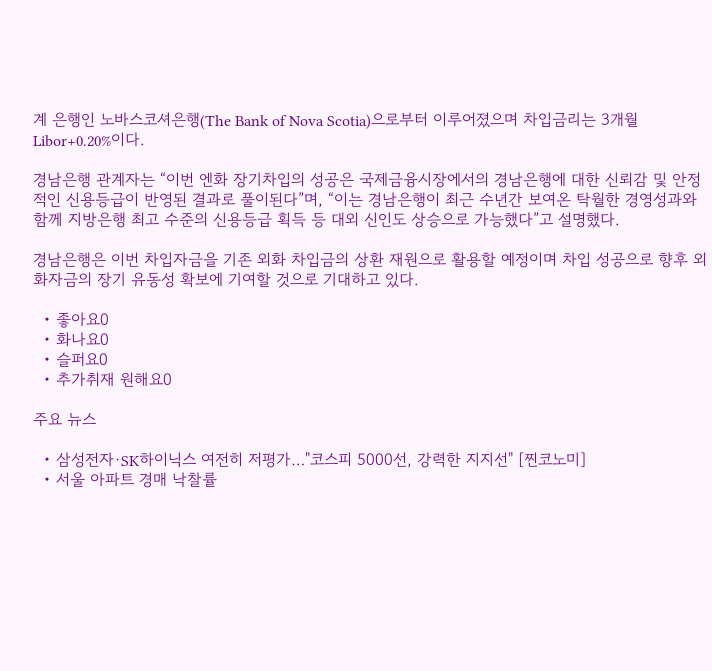계 은행인 노바스코셔은행(The Bank of Nova Scotia)으로부터 이루어졌으며 차입금리는 3개월 Libor+0.20%이다.

경남은행 관계자는 “이번 엔화 장기차입의 성공은 국제금융시장에서의 경남은행에 대한 신뢰감 및 안정적인 신용등급이 반영된 결과로 풀이된다”며, “이는 경남은행이 최근 수년간 보여온 탁월한 경영성과와 함께 지방은행 최고 수준의 신용등급 획득 등 대외 신인도 상승으로 가능했다”고 설명했다.

경남은행은 이번 차입자금을 기존 외화 차입금의 상환 재원으로 활용할 예정이며 차입 성공으로 향후 외화자금의 장기 유동성 확보에 기여할 것으로 기대하고 있다.

  • 좋아요0
  • 화나요0
  • 슬퍼요0
  • 추가취재 원해요0

주요 뉴스

  • 삼성전자·SK하이닉스 여전히 저평가…"코스피 5000선, 강력한 지지선" [찐코노미]
  • 서울 아파트 경매 낙찰률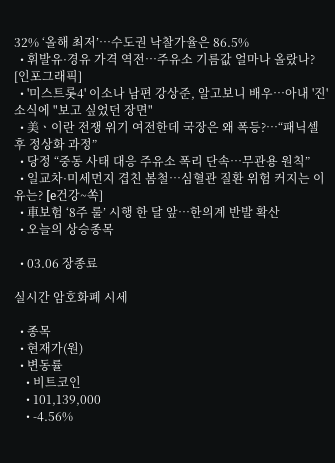32% ‘올해 최저’⋯수도권 낙찰가율은 86.5%
  • 휘발유·경유 가격 역전…주유소 기름값 얼마나 올랐나? [인포그래픽]
  • '미스트롯4' 이소나 남편 강상준, 알고보니 배우⋯아내 '진' 소식에 "보고 싶었던 장면"
  • 美ㆍ이란 전쟁 위기 여전한데 국장은 왜 폭등?⋯“패닉셀 후 정상화 과정”
  • 당정 “중동 사태 대응 주유소 폭리 단속…무관용 원칙”
  • 일교차·미세먼지 겹친 봄철…심혈관 질환 위험 커지는 이유는? [e건강~쏙]
  • 車보험 ‘8주 룰’ 시행 한 달 앞…한의계 반발 확산
  • 오늘의 상승종목

  • 03.06 장종료

실시간 암호화폐 시세

  • 종목
  • 현재가(원)
  • 변동률
    • 비트코인
    • 101,139,000
    • -4.56%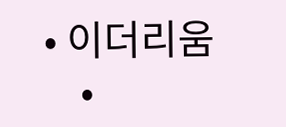• 이더리움
    •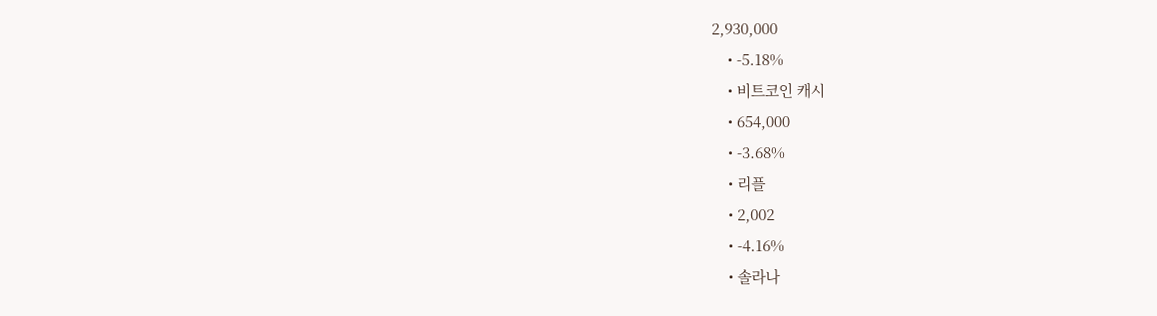2,930,000
    • -5.18%
    • 비트코인 캐시
    • 654,000
    • -3.68%
    • 리플
    • 2,002
    • -4.16%
    • 솔라나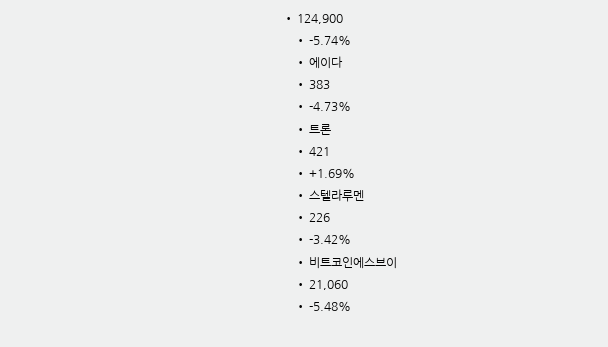• 124,900
    • -5.74%
    • 에이다
    • 383
    • -4.73%
    • 트론
    • 421
    • +1.69%
    • 스텔라루멘
    • 226
    • -3.42%
    • 비트코인에스브이
    • 21,060
    • -5.48%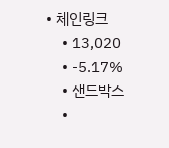• 체인링크
    • 13,020
    • -5.17%
    • 샌드박스
    •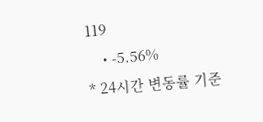119
    • -5.56%
* 24시간 변동률 기준